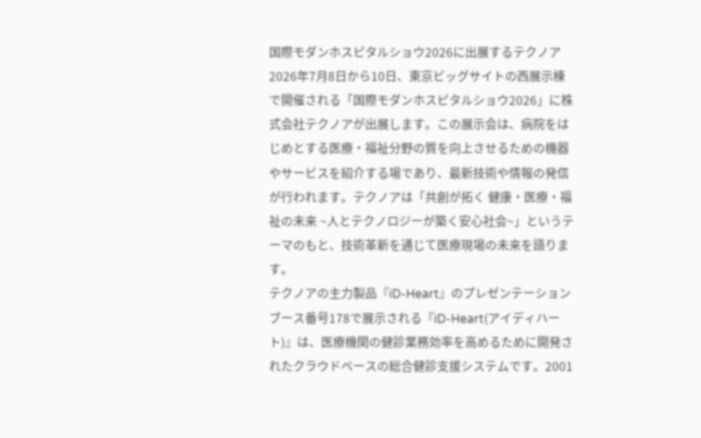国際モダンホスピタルショウ2026に出展するテクノア
2026年7月8日から10日、東京ビッグサイトの西展示棟で開催される「国際モダンホスピタルショウ2026」に株式会社テクノアが出展します。この展示会は、病院をはじめとする医療・福祉分野の質を向上させるための機器やサービスを紹介する場であり、最新技術や情報の発信が行われます。テクノアは「共創が拓く 健康・医療・福祉の未来 ~人とテクノロジーが築く安心社会~」というテーマのもと、技術革新を通じて医療現場の未来を語ります。
テクノアの主力製品『iD-Heart』のプレゼンテーション
ブース番号178で展示される『iD-Heart(アイディハート)』は、医療機関の健診業務効率を高めるために開発されたクラウドベースの総合健診支援システムです。2001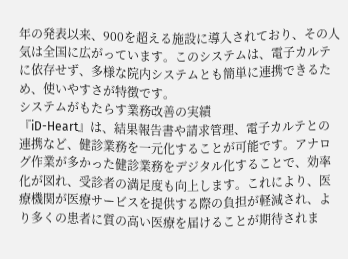年の発表以来、900を超える施設に導入されており、その人気は全国に広がっています。このシステムは、電子カルテに依存せず、多様な院内システムとも簡単に連携できるため、使いやすさが特徴です。
システムがもたらす業務改善の実績
『iD-Heart』は、結果報告書や請求管理、電子カルテとの連携など、健診業務を一元化することが可能です。アナログ作業が多かった健診業務をデジタル化することで、効率化が図れ、受診者の満足度も向上します。これにより、医療機関が医療サービスを提供する際の負担が軽減され、より多くの患者に質の高い医療を届けることが期待されま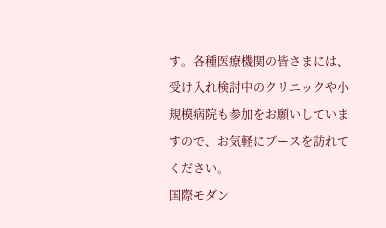す。各種医療機関の皆さまには、受け入れ検討中のクリニックや小規模病院も参加をお願いしていますので、お気軽にブースを訪れてください。
国際モダン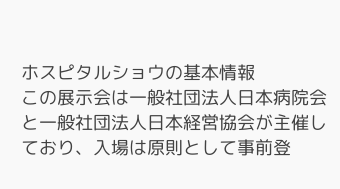ホスピタルショウの基本情報
この展示会は一般社団法人日本病院会と一般社団法人日本経営協会が主催しており、入場は原則として事前登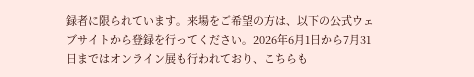録者に限られています。来場をご希望の方は、以下の公式ウェブサイトから登録を行ってください。2026年6月1日から7月31日まではオンライン展も行われており、こちらも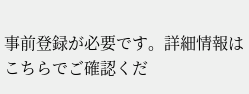事前登録が必要です。詳細情報は
こちらでご確認くだ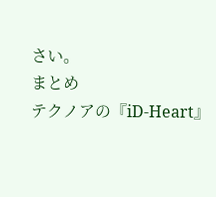さい。
まとめ
テクノアの『iD-Heart』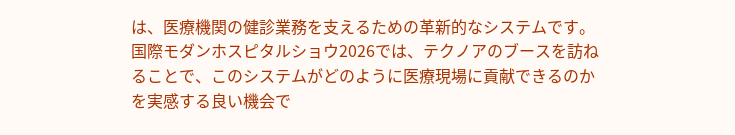は、医療機関の健診業務を支えるための革新的なシステムです。国際モダンホスピタルショウ2026では、テクノアのブースを訪ねることで、このシステムがどのように医療現場に貢献できるのかを実感する良い機会で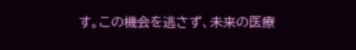す。この機会を逃さず、未来の医療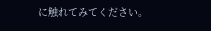に触れてみてください。